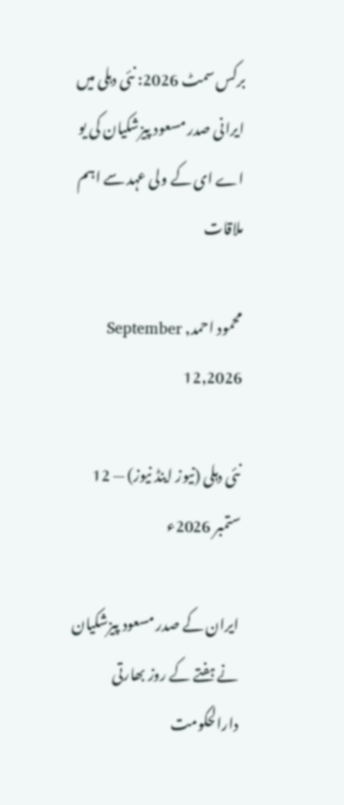برکس سمٹ 2026: نئی دہلی میں ایرانی صدر مسعود پیزشکیان کی یو اے ای کے ولی عہد سے اہم ملاقات

محمود احمد, September 12,2026

نئی دہلی (نیوز اینڈ نیوز) — 12 ستمبر 2026ء

ایران کے صدر مسعود پیزشکیان نے ہفتے کے روز بھارتی دارالحکومت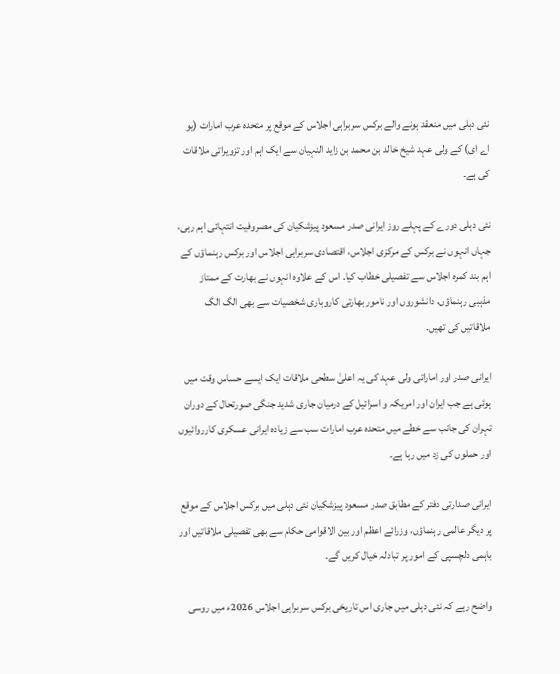نئی دہلی میں منعقد ہونے والے برکس سربراہی اجلاس کے موقع پر متحدہ عرب امارات (یو اے ای) کے ولی عہد شیخ خالد بن محمد بن زاید النہیان سے ایک اہم اور تزویراتی ملاقات کی ہے۔

نئی دہلی دورے کے پہلے روز ایرانی صدر مسعود پیزشکیان کی مصروفیت انتہائی اہم رہی، جہاں انہوں نے برکس کے مرکزی اجلاس، اقتصادی سربراہی اجلاس اور برکس رہنماؤں کے اہم بند کمرہ اجلاس سے تفصیلی خطاب کیا۔ اس کے علاوہ انہوں نے بھارت کے ممتاز مذہبی رہنماؤں، دانشوروں اور نامور بھارتی کاروباری شخصیات سے بھی الگ الگ ملاقاتیں کی تھیں۔

ایرانی صدر اور اماراتی ولی عہد کی یہ اعلیٰ سطحی ملاقات ایک ایسے حساس وقت میں ہوئی ہے جب ایران اور امریکہ و اسرائیل کے درمیان جاری شدید جنگی صورتحال کے دوران تہران کی جانب سے خطے میں متحدہ عرب امارات سب سے زیادہ ایرانی عسکری کارروائیوں اور حملوں کی زد میں رہا ہے۔

ایرانی صدارتی دفتر کے مطابق صدر مسعود پیزشکیان نئی دہلی میں برکس اجلاس کے موقع پر دیگر عالمی رہنماؤں، وزرائے اعظم اور بین الاقوامی حکام سے بھی تفصیلی ملاقاتیں اور باہمی دلچسپی کے امور پر تبادلہ خیال کریں گے۔

واضح رہے کہ نئی دہلی میں جاری اس تاریخی برکس سربراہی اجلاس 2026ء میں روسی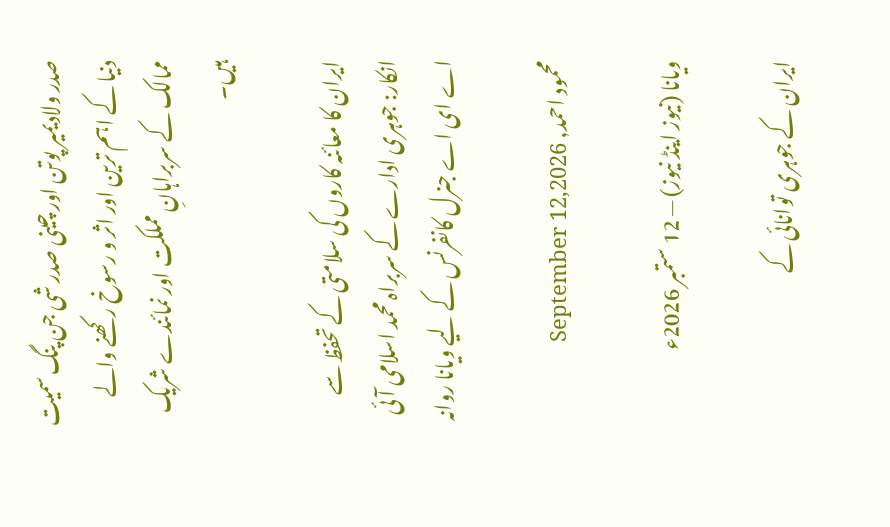صدر ولادیمیر پوتن اور چینی صدر شی جن پنگ سمیت دنیا کے اہم ترین اور اثر و رسوخ رکھنے والے ممالک کے سربراہانِ مملکت اور نمائندے شریک ہیں۔

ایران کا معائنہ کاروں کی سلامتی کے تحفظ سے انکار: جوہری ادارے کے سربراہ محمد اسلامی آئی اے ای اے جنرل کانفرنس کے لیے ویانا روانہ

محمود احمد, September 12,2026

ویانا (نیوز اینڈ نیوز) — 12 ستمبر 2026ء

ایران کے جوہری توانائی کے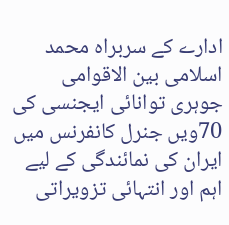ادارے کے سربراہ محمد اسلامی بین الاقوامی جوہری توانائی ایجنسی کی 70ویں جنرل کانفرنس میں ایران کی نمائندگی کے لیے اہم اور انتہائی تزویراتی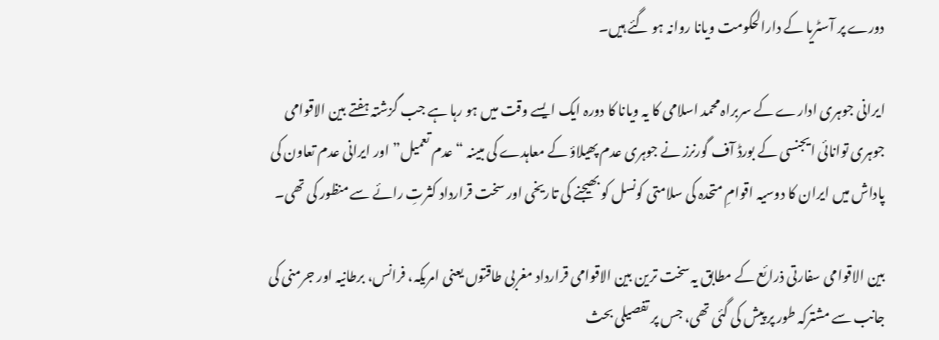دورے پر آسٹریا کے دارالحکومت ویانا روانہ ہو گئے ہیں۔

ایرانی جوہری ادارے کے سربراہ محمد اسلامی کا یہ ویانا کا دورہ ایک ایسے وقت میں ہو رہا ہے جب گزشتہ ہفتے بین الاقوامی جوہری توانائی ایجنسی کے بورڈ آف گورنرز نے جوہری عدم پھیلاؤ کے معاہدے کی مبینہ “عدم تعمیل” اور ایرانی عدم تعاون کی پاداش میں ایران کا دوسیہ اقوامِ متحدہ کی سلامتی کونسل کو بھیجنے کی تاریخی اور سخت قرارداد کثرتِ رائے سے منظور کی تھی۔

بین الاقوامی سفارتی ذرائع کے مطابق یہ سخت ترین بین الاقوامی قرارداد مغربی طاقتوں یعنی امریکہ، فرانس، برطانیہ اور جرمنی کی جانب سے مشترکہ طور پر پیش کی گئی تھی، جس پر تفصیلی بحث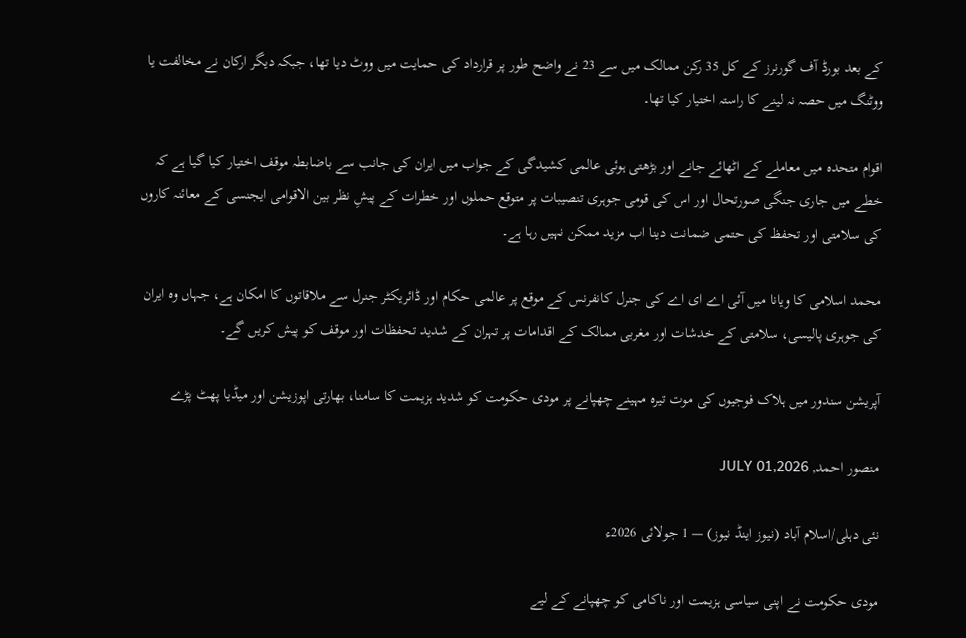کے بعد بورڈ آف گورنرز کے کل 35 رکن ممالک میں سے 23 نے واضح طور پر قرارداد کی حمایت میں ووٹ دیا تھا، جبکہ دیگر ارکان نے مخالفت يا ووٹنگ میں حصہ نہ لینے کا راستہ اختیار کیا تھا۔

اقوام متحدہ میں معاملے کے اٹھائے جانے اور بڑھتی ہوئی عالمی کشیدگی کے جواب میں ایران کی جانب سے باضابطہ موقف اختیار کیا گیا ہے کہ خطے میں جاری جنگی صورتحال اور اس کی قومی جوہری تنصیبات پر متوقع حملوں اور خطرات کے پیشِ نظر بین الاقوامی ایجنسی کے معائنہ کاروں کی سلامتی اور تحفظ کی حتمی ضمانت دینا اب مزید ممکن نہیں رہا ہے۔

محمد اسلامی کا ویانا میں آئی اے ای اے کی جنرل کانفرنس کے موقع پر عالمی حکام اور ڈائریکٹر جنرل سے ملاقاتوں کا امکان ہے، جہاں وہ ایران کی جوہری پالیسی، سلامتی کے خدشات اور مغربی ممالک کے اقدامات پر تہران کے شدید تحفظات اور موقف کو پیش کریں گے۔

آپریشن سندور میں ہلاک فوجیوں کی موت تیرہ مہینے چھپانے پر مودی حکومت کو شدید ہزیمت کا سامنا، بھارتی اپوزیشن اور میڈیا پھٹ پڑے

منصور احمد, JULY 01,2026

نئی دہلی/اسلام آباد (نیوز اینڈ نیوز) — 1 جولائی 2026ء

مودی حکومت نے اپنی سیاسی ہزیمت اور ناکامی کو چھپانے کے لیے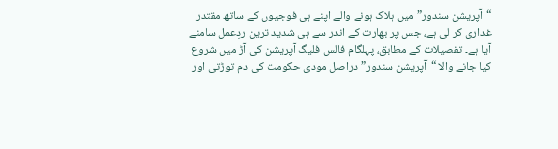“آپریشن سندور” میں ہلاک ہونے والے اپنے ہی فوجیوں کے ساتھ مقتدر غداری کر لی ہے، جس پر بھارت کے اندر سے ہی شدید ترین ردِعمل سامنے آیا ہے۔ تفصیلات کے مطابق، پہلگام فالس فلیگ آپریشن کی آڑ میں شروع کیا جانے والا “آپریشن سندور” دراصل مودی حکومت کی دم توڑتی اور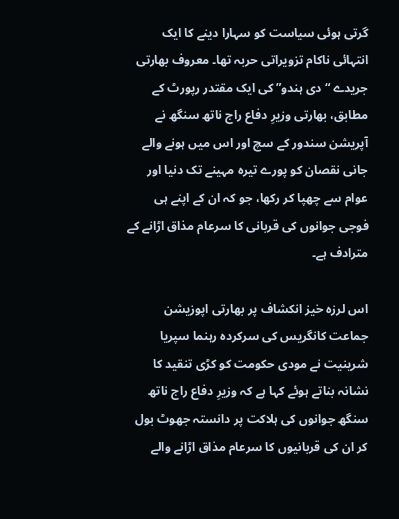گرتی ہوئی سیاست کو سہارا دینے کا ایک انتہائی ناکام تزویراتی حربہ تھا۔ معروف بھارتی جریدے “دی ہندو” کی ایک مقتدر رپورٹ کے مطابق، بھارتی وزیرِ دفاع راج ناتھ سنگھ نے آپریشن سندور کے سچ اور اس میں ہونے والے جانی نقصان کو پورے تیرہ مہینے تک دنیا اور عوام سے چھپا کر رکھا، جو کہ ان کے اپنے ہی فوجی جوانوں کی قربانی کا سرعام مذاق اڑانے کے مترادف ہے۔

اس لرزہ خیز انکشاف پر بھارتی اپوزیشن جماعت کانگریس کی سرکردہ رہنما سپریا شرینیت نے مودی حکومت کو کڑی تنقید کا نشانہ بناتے ہوئے کہا ہے کہ وزیرِ دفاع راج ناتھ سنگھ جوانوں کی ہلاکت پر دانستہ جھوٹ بول کر ان کی قربانیوں کا سرعام مذاق اڑانے والے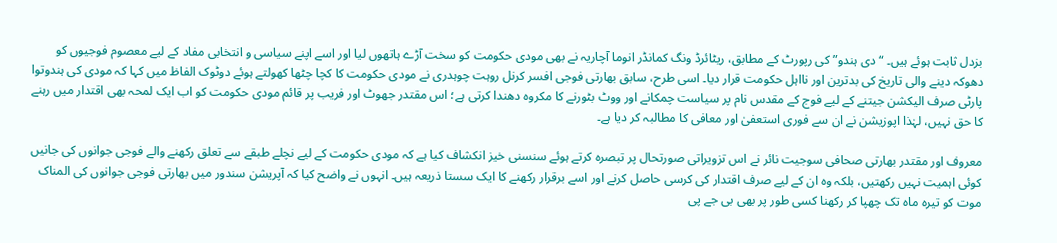بزدل ثابت ہوئے ہیں۔ “دی ہندو” کی رپورٹ کے مطابق، ریٹائرڈ ونگ کمانڈر انوما آچاریہ نے بھی مودی حکومت کو سخت آڑے ہاتھوں لیا اور اسے اپنے سیاسی و انتخابی مفاد کے لیے معصوم فوجیوں کو دھوکہ دینے والی تاریخ کی بدترین اور نااہل حکومت قرار دیا۔ اسی طرح، سابق بھارتی فوجی افسر کرنل روہت چوہدری نے مودی حکومت کا کچا چٹھا کھولتے ہوئے دوٹوک الفاظ میں کہا کہ مودی کی ہندوتوا پارٹی صرف الیکشن جیتنے کے لیے فوج کے مقدس نام پر سیاست چمکانے اور ووٹ بٹورنے کا مکروہ دھندا کرتی ہے؛ اس مقتدر جھوٹ اور فریب پر قائم مودی حکومت کو اب ایک لمحہ بھی اقتدار میں رہنے کا حق نہیں، لہٰذا اپوزیشن نے ان سے فوری استعفیٰ اور معافی کا مطالبہ کر دیا ہے۔

معروف اور مقتدر بھارتی صحافی سوجیت نائر نے اس تزویراتی صورتحال پر تبصرہ کرتے ہوئے سنسنی خیز انکشاف کیا ہے کہ مودی حکومت کے لیے نچلے طبقے سے تعلق رکھنے والے فوجی جوانوں کی جانیں کوئی اہمیت نہیں رکھتیں، بلکہ وہ ان کے لیے صرف اقتدار کی کرسی حاصل کرنے اور اسے برقرار رکھنے کا ایک سستا ذریعہ ہیں۔ انہوں نے واضح کیا کہ آپریشن سندور میں بھارتی فوجی جوانوں کی المناک موت کو تیرہ ماہ تک چھپا کر رکھنا کسی طور پر بھی بی جے پی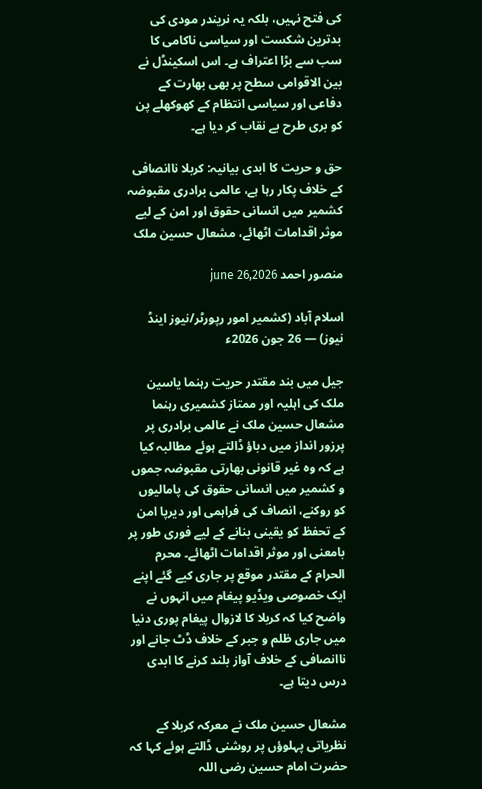کی فتح نہیں، بلکہ یہ نریندر مودی کی بدترین شکست اور سیاسی ناکامی کا سب سے بڑا اعتراف ہے۔ اس اسکینڈل نے بین الاقوامی سطح پر بھی بھارت کے دفاعی اور سیاسی انتظام کے کھوکھلے پن کو بری طرح بے نقاب کر دیا ہے۔

حق و حریت کا ابدی بیانیہ: کربلا ناانصافی کے خلاف پکار رہا ہے، عالمی برادری مقبوضہ کشمیر میں انسانی حقوق اور امن کے لیے موثر اقدامات اٹھائے، مشعال حسین ملک

منصور احمد june 26,2026

اسلام آباد (کشمیر امور رپورٹر/نیوز اینڈ نیوز) — 26 جون 2026ء

جیل میں بند مقتدر حریت رہنما یاسین ملک کی اہلیہ اور ممتاز کشمیری رہنما مشعال حسین ملک نے عالمی برادری پر پرزور انداز میں دباؤ ڈالتے ہوئے مطالبہ کیا ہے کہ وہ غیر قانونی بھارتی مقبوضہ جموں و کشمیر میں انسانی حقوق کی پامالیوں کو روکنے، انصاف کی فراہمی اور دیرپا امن کے تحفظ کو یقینی بنانے کے لیے فوری طور پر بامعنی اور موثر اقدامات اٹھائے۔ محرم الحرام کے مقتدر موقع پر جاری کیے گئے اپنے ایک خصوصی ویڈیو پیغام میں انہوں نے واضح کیا کہ کربلا کا لازوال پیغام پوری دنیا میں جاری ظلم و جبر کے خلاف ڈٹ جانے اور ناانصافی کے خلاف آواز بلند کرنے کا ابدی درس دیتا ہے۔

مشعال حسین ملک نے معرکہ کربلا کے نظریاتی پہلوؤں پر روشنی ڈالتے ہوئے کہا کہ حضرت امام حسین رضی اللہ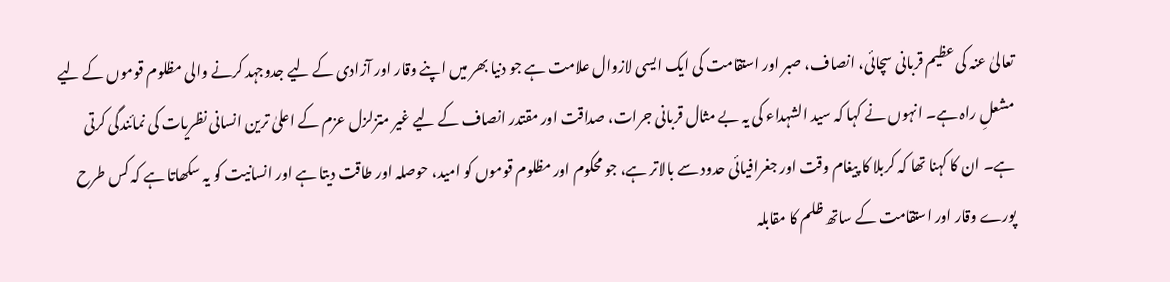تعالیٰ عنہ کی عظیم قربانی سچائی، انصاف، صبر اور استقامت کی ایک ایسی لازوال علامت ہے جو دنیا بھر میں اپنے وقار اور آزادی کے لیے جدوجہد کرنے والی مظلوم قوموں کے لیے مشعلِ راہ ہے۔ انہوں نے کہا کہ سید الشہداء کی یہ بے مثال قربانی جرات، صداقت اور مقتدر انصاف کے لیے غیر متزلزل عزم کے اعلیٰ ترین انسانی نظریات کی نمائندگی کرتی ہے۔ ان کا کہنا تھا کہ کربلا کا پیغام وقت اور جغرافیائی حدود سے بالاتر ہے، جو محکوم اور مظلوم قوموں کو امید، حوصلہ اور طاقت دیتا ہے اور انسانیت کو یہ سکھاتا ہے کہ کس طرح پورے وقار اور استقامت کے ساتھ ظلم کا مقابلہ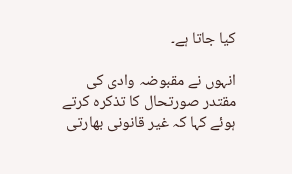کیا جاتا ہے۔

انہوں نے مقبوضہ وادی کی مقتدر صورتحال کا تذکرہ کرتے ہوئے کہا کہ غیر قانونی بھارتی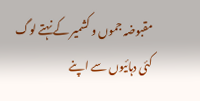مقبوضہ جموں و کشمیر کے نہتے لوگ کئی دہائیوں سے اپنے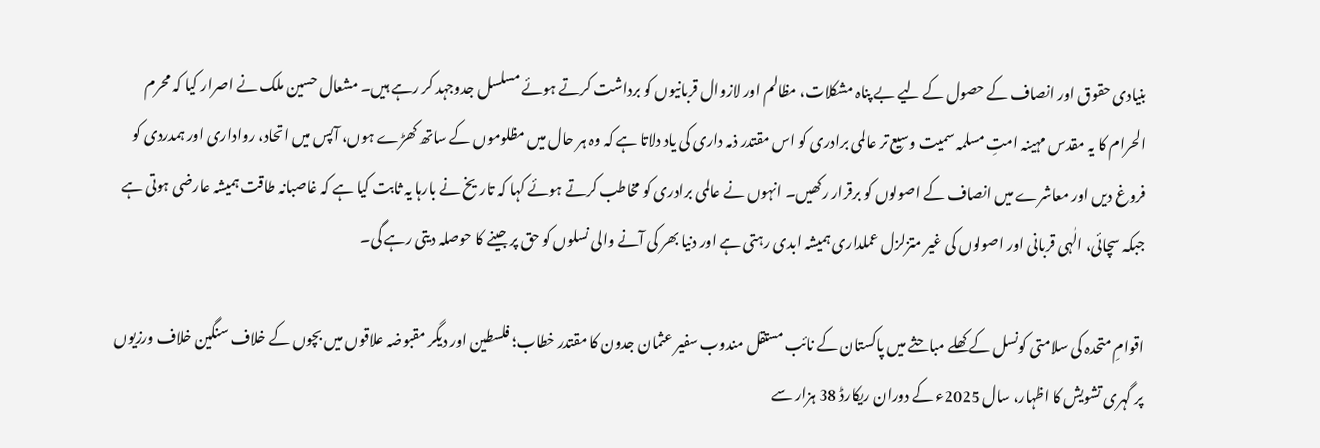بنیادی حقوق اور انصاف کے حصول کے لیے بے پناہ مشکلات، مظالم اور لازوال قربانیوں کو برداشت کرتے ہوئے مسلسل جدوجہد کر رہے ہیں۔ مشعال حسین ملک نے اصرار کیا کہ محرم الحرام کا یہ مقدس مہینہ امتِ مسلمہ سمیت وسیع تر عالمی برادری کو اس مقتدر ذمہ داری کی یاد دلاتا ہے کہ وہ ہر حال میں مظلوموں کے ساتھ کھڑے ہوں، آپس میں اتحاد، رواداری اور ہمدردی کو فروغ دیں اور معاشرے میں انصاف کے اصولوں کو برقرار رکھیں۔ انہوں نے عالمی برادری کو مخاطب کرتے ہوئے کہا کہ تاریخ نے بارہا یہ ثابت کیا ہے کہ غاصبانہ طاقت ہمیشہ عارضی ہوتی ہے جبکہ سچائی، الٰہی قربانی اور اصولوں کی غیر متزلزل عملداری ہمیشہ ابدی رہتی ہے اور دنیا بھر کی آنے والی نسلوں کو حق پر جینے کا حوصلہ دیتی رہے گی۔

اقوامِ متحدہ کی سلامتی کونسل کے کھلے مباحثے میں پاکستان کے نائب مستقل مندوب سفیر عثمان جدون کا مقتدر خطاب؛ فلسطین اور دیگر مقبوضہ علاقوں میں بچوں کے خلاف سنگین خلاف ورزیوں پر گہری تشویش کا اظہار، سال 2025ء کے دوران ریکارڈ 38 ہزار سے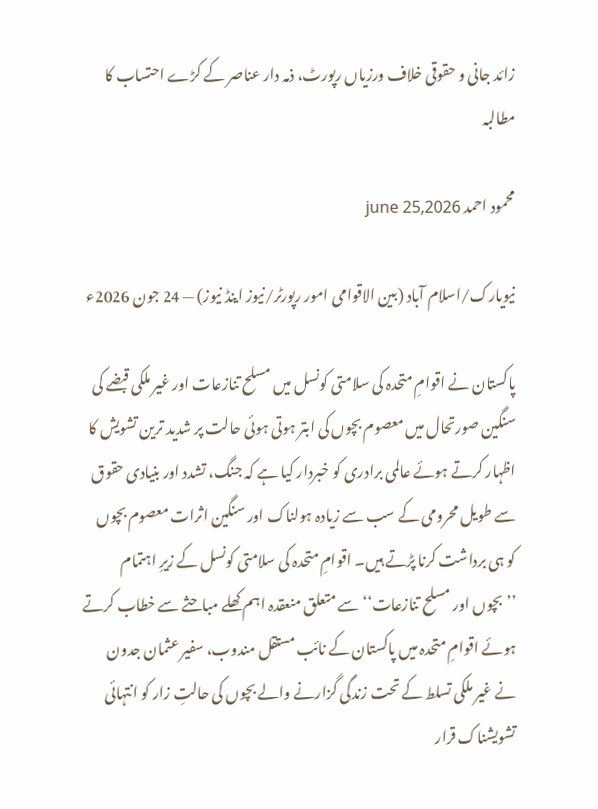زائد جانی و حقوقی خلاف ورزیاں رپورٹ، ذمہ دار عناصر کے کڑے احتساب کا مطالبہ

محمود احمد june 25,2026

نیویارک/اسلام آباد (بین الاقوامی امور رپورٹر/نیوز اینڈ نیوز) — 24 جون 2026ء

پاکستان نے اقوامِ متحدہ کی سلامتی کونسل میں مسلح تنازعات اور غیر ملکی قبضے کی سنگین صورتحال میں معصوم بچوں کی ابتر ہوتی ہوئی حالت پر شدید ترین تشویش کا اظہار کرتے ہوئے عالمی برادری کو خبردار کیا ہے کہ جنگ، تشدد اور بنیادی حقوق سے طویل محرومی کے سب سے زیادہ ہولناک اور سنگین اثرات معصوم بچوں کو ہی برداشت کرنا پڑتے ہیں۔ اقوامِ متحدہ کی سلامتی کونسل کے زیرِ اہتمام ’’بچوں اور مسلح تنازعات‘‘ سے متعلق منعقدہ اہم کھلے مباحثے سے خطاب کرتے ہوئے اقوامِ متحدہ میں پاکستان کے نائب مستقل مندوب، سفیر عثمان جدون نے غیر ملکی تسلط کے تحت زندگی گزارنے والے بچوں کی حالتِ زار کو انتہائی تشویشناک قرار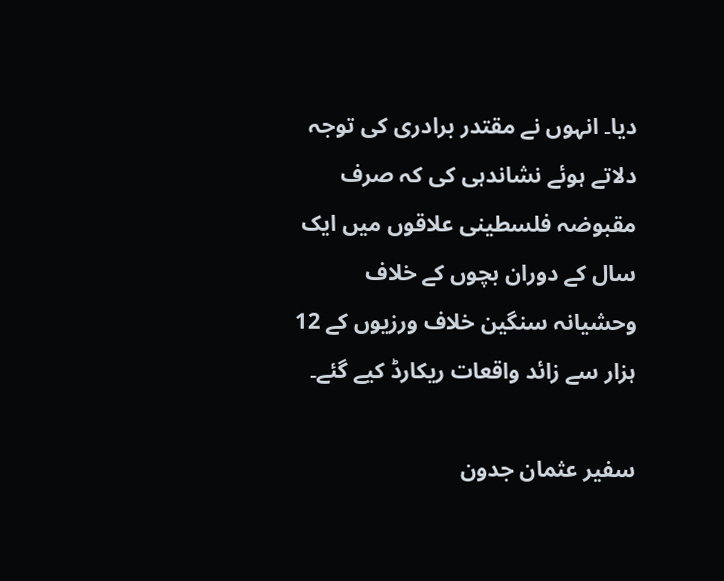دیا۔ انہوں نے مقتدر برادری کی توجہ دلاتے ہوئے نشاندہی کی کہ صرف مقبوضہ فلسطینی علاقوں میں ایک سال کے دوران بچوں کے خلاف وحشیانہ سنگین خلاف ورزیوں کے 12 ہزار سے زائد واقعات ریکارڈ کیے گئے۔

سفیر عثمان جدون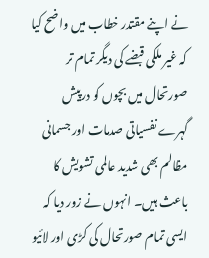نے اپنے مقتدر خطاب میں واضح کیا کہ غیر ملکی قبضے کی دیگر تمام تر صورتحال میں بچوں کو درپیش گہرے نفسیاتی صدمات اور جسمانی مظالم بھی شدید عالمی تشویش کا باعث ہیں۔ انہوں نے زور دیا کہ ایسی تمام صورتحال کی کڑی اور لائیو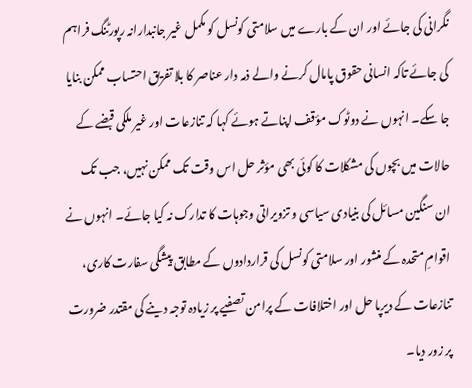نگرانی کی جائے اور ان کے بارے میں سلامتی کونسل کو مکمل غیر جانبدارانہ رپورٹنگ فراہم کی جائے تاکہ انسانی حقوق پامال کرنے والے ذمہ دار عناصر کا بلا تفریق احتساب ممکن بنایا جا سکے۔ انہوں نے دوٹوک مؤقف اپناتے ہوئے کہا کہ تنازعات اور غیر ملکی قبضے کے حالات میں بچوں کی مشکلات کا کوئی بھی مؤثر حل اس وقت تک ممکن نہیں، جب تک ان سنگین مسائل کی بنیادی سیاسی و تزویراتی وجوہات کا تدارک نہ کیا جائے۔ انہوں نے اقوامِ متحدہ کے منشور اور سلامتی کونسل کی قراردادوں کے مطابق پیشگی سفارت کاری، تنازعات کے دیرپا حل اور اختلافات کے پرامن تصفیے پر زیادہ توجہ دینے کی مقتدر ضرورت پر زور دیا۔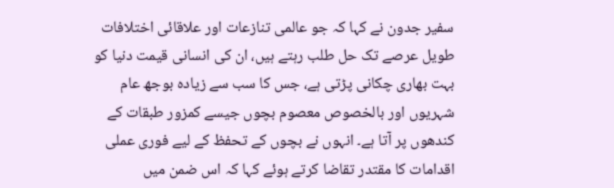سفیر جدون نے کہا کہ جو عالمی تنازعات اور علاقائی اختلافات طویل عرصے تک حل طلب رہتے ہیں، ان کی انسانی قیمت دنیا کو بہت بھاری چکانی پڑتی ہے، جس کا سب سے زیادہ بوجھ عام شہریوں اور بالخصوص معصوم بچوں جیسے کمزور طبقات کے کندھوں پر آتا ہے۔ انہوں نے بچوں کے تحفظ کے لیے فوری عملی اقدامات کا مقتدر تقاضا کرتے ہوئے کہا کہ اس ضمن میں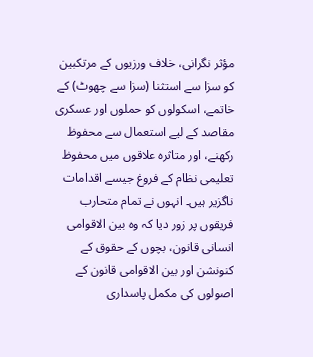مؤثر نگرانی، خلاف ورزیوں کے مرتکبین کو سزا سے استثنا (سزا سے چھوٹ) کے خاتمے، اسکولوں کو حملوں اور عسکری مقاصد کے لیے استعمال سے محفوظ رکھنے، اور متاثرہ علاقوں میں محفوظ تعلیمی نظام کے فروغ جیسے اقدامات ناگزیر ہیں۔ انہوں نے تمام متحارب فریقوں پر زور دیا کہ وہ بین الاقوامی انسانی قانون، بچوں کے حقوق کے کنونشن اور بین الاقوامی قانون کے اصولوں کی مکمل پاسداری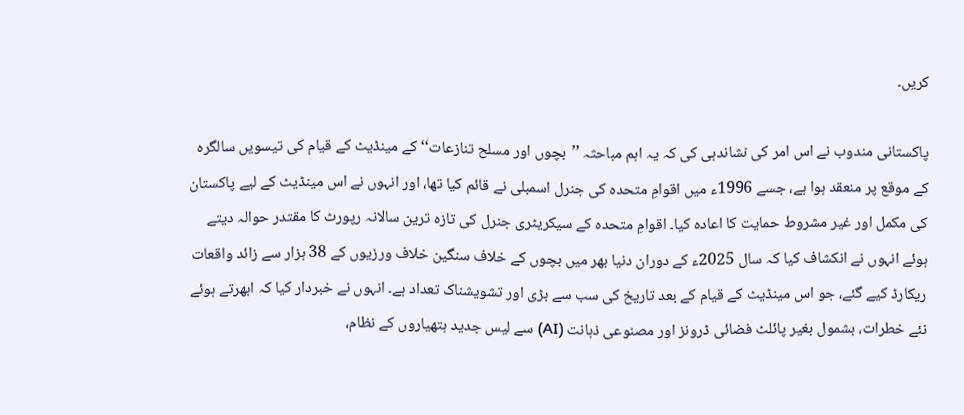کریں۔

پاکستانی مندوب نے اس امر کی نشاندہی کی کہ یہ اہم مباحثہ ’’بچوں اور مسلح تنازعات‘‘ کے مینڈیٹ کے قیام کی تیسویں سالگرہ کے موقع پر منعقد ہوا ہے، جسے 1996ء میں اقوامِ متحدہ کی جنرل اسمبلی نے قائم کیا تھا، اور انہوں نے اس مینڈیٹ کے لیے پاکستان کی مکمل اور غیر مشروط حمایت کا اعادہ کیا۔ اقوامِ متحدہ کے سیکریٹری جنرل کی تازہ ترین سالانہ رپورٹ کا مقتدر حوالہ دیتے ہوئے انہوں نے انکشاف کیا کہ سال 2025ء کے دوران دنیا بھر میں بچوں کے خلاف سنگین خلاف ورزیوں کے 38 ہزار سے زائد واقعات ریکارڈ کیے گئے، جو اس مینڈیٹ کے قیام کے بعد تاریخ کی سب سے بڑی اور تشویشناک تعداد ہے۔ انہوں نے خبردار کیا کہ ابھرتے ہوئے نئے خطرات، بشمول بغیر پائلٹ فضائی ڈرونز اور مصنوعی ذہانت (AI) سے لیس جدید ہتھیاروں کے نظام،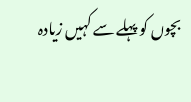بچوں کو پہلے سے کہیں زیادہ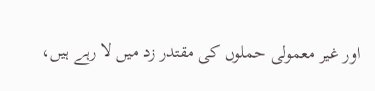اور غیر معمولی حملوں کی مقتدر زد میں لا رہے ہیں،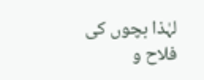لہٰذا بچوں کی فلاح و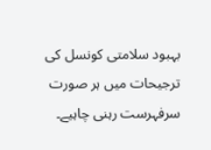بہبود سلامتی کونسل کی ترجیحات میں ہر صورت سرفہرست رہنی چاہیے۔